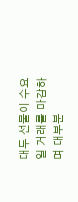대두 선물이 수요일 거래를 마감하며 대부분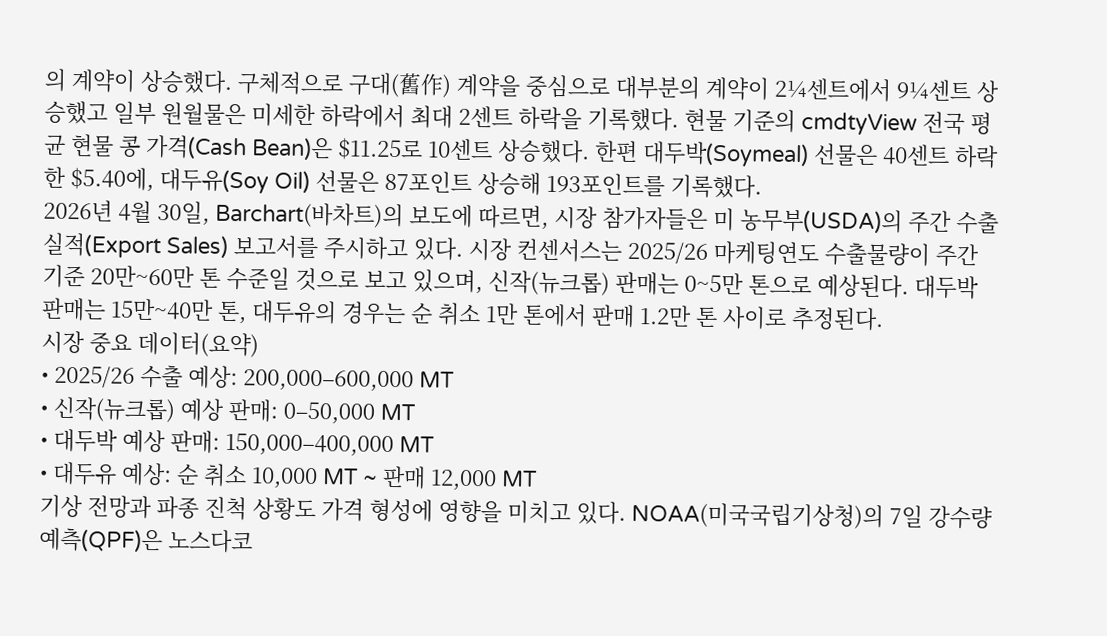의 계약이 상승했다. 구체적으로 구대(舊作) 계약을 중심으로 대부분의 계약이 2¼센트에서 9¼센트 상승했고 일부 원월물은 미세한 하락에서 최대 2센트 하락을 기록했다. 현물 기준의 cmdtyView 전국 평균 현물 콩 가격(Cash Bean)은 $11.25로 10센트 상승했다. 한편 대두박(Soymeal) 선물은 40센트 하락한 $5.40에, 대두유(Soy Oil) 선물은 87포인트 상승해 193포인트를 기록했다.
2026년 4월 30일, Barchart(바차트)의 보도에 따르면, 시장 참가자들은 미 농무부(USDA)의 주간 수출실적(Export Sales) 보고서를 주시하고 있다. 시장 컨센서스는 2025/26 마케팅연도 수출물량이 주간 기준 20만~60만 톤 수준일 것으로 보고 있으며, 신작(뉴크롭) 판매는 0~5만 톤으로 예상된다. 대두박 판매는 15만~40만 톤, 대두유의 경우는 순 취소 1만 톤에서 판매 1.2만 톤 사이로 추정된다.
시장 중요 데이터(요약)
• 2025/26 수출 예상: 200,000–600,000 MT
• 신작(뉴크롭) 예상 판매: 0–50,000 MT
• 대두박 예상 판매: 150,000–400,000 MT
• 대두유 예상: 순 취소 10,000 MT ~ 판매 12,000 MT
기상 전망과 파종 진척 상황도 가격 형성에 영향을 미치고 있다. NOAA(미국국립기상청)의 7일 강수량 예측(QPF)은 노스다코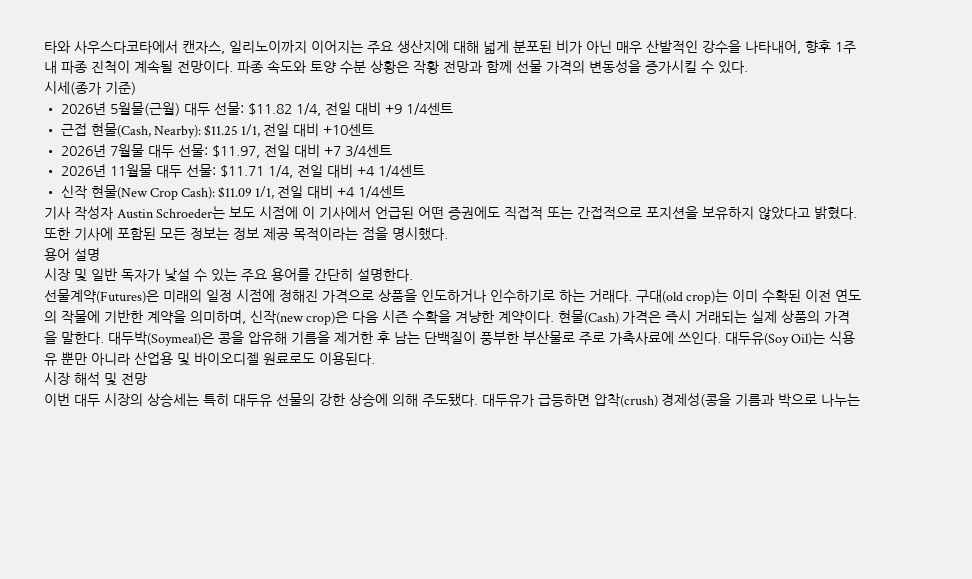타와 사우스다코타에서 캔자스, 일리노이까지 이어지는 주요 생산지에 대해 넓게 분포된 비가 아닌 매우 산발적인 강수을 나타내어, 향후 1주 내 파종 진척이 계속될 전망이다. 파종 속도와 토양 수분 상황은 작황 전망과 함께 선물 가격의 변동성을 증가시킬 수 있다.
시세(종가 기준)
• 2026년 5월물(근월) 대두 선물: $11.82 1/4, 전일 대비 +9 1/4센트
• 근접 현물(Cash, Nearby): $11.25 1/1, 전일 대비 +10센트
• 2026년 7월물 대두 선물: $11.97, 전일 대비 +7 3/4센트
• 2026년 11월물 대두 선물: $11.71 1/4, 전일 대비 +4 1/4센트
• 신작 현물(New Crop Cash): $11.09 1/1, 전일 대비 +4 1/4센트
기사 작성자 Austin Schroeder는 보도 시점에 이 기사에서 언급된 어떤 증권에도 직접적 또는 간접적으로 포지션을 보유하지 않았다고 밝혔다. 또한 기사에 포함된 모든 정보는 정보 제공 목적이라는 점을 명시했다.
용어 설명
시장 및 일반 독자가 낯설 수 있는 주요 용어를 간단히 설명한다.
선물계약(Futures)은 미래의 일정 시점에 정해진 가격으로 상품을 인도하거나 인수하기로 하는 거래다. 구대(old crop)는 이미 수확된 이전 연도의 작물에 기반한 계약을 의미하며, 신작(new crop)은 다음 시즌 수확을 겨냥한 계약이다. 현물(Cash) 가격은 즉시 거래되는 실제 상품의 가격을 말한다. 대두박(Soymeal)은 콩을 압유해 기름을 제거한 후 남는 단백질이 풍부한 부산물로 주로 가축사료에 쓰인다. 대두유(Soy Oil)는 식용유 뿐만 아니라 산업용 및 바이오디젤 원료로도 이용된다.
시장 해석 및 전망
이번 대두 시장의 상승세는 특히 대두유 선물의 강한 상승에 의해 주도됐다. 대두유가 급등하면 압착(crush) 경제성(콩을 기름과 박으로 나누는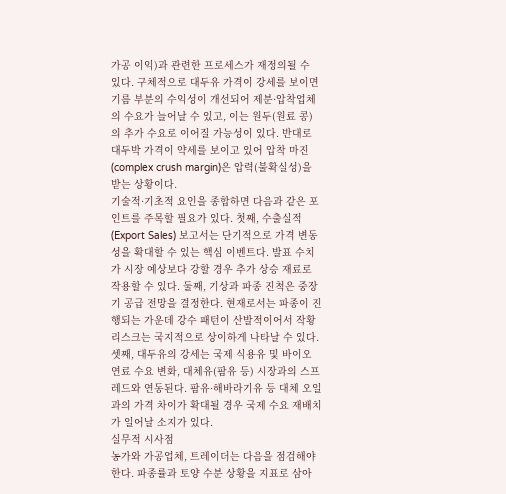가공 이익)과 관련한 프로세스가 재정의될 수 있다. 구체적으로 대두유 가격이 강세를 보이면 기름 부분의 수익성이 개선되어 제분·압착업체의 수요가 늘어날 수 있고, 이는 원두(원료 콩)의 추가 수요로 이어질 가능성이 있다. 반대로 대두박 가격이 약세를 보이고 있어 압착 마진(complex crush margin)은 압력(불확실성)을 받는 상황이다.
기술적·기초적 요인을 종합하면 다음과 같은 포인트를 주목할 필요가 있다. 첫째, 수출실적(Export Sales) 보고서는 단기적으로 가격 변동성을 확대할 수 있는 핵심 이벤트다. 발표 수치가 시장 예상보다 강할 경우 추가 상승 재료로 작용할 수 있다. 둘째, 기상과 파종 진척은 중장기 공급 전망을 결정한다. 현재로서는 파종이 진행되는 가운데 강수 패턴이 산발적이어서 작황 리스크는 국지적으로 상이하게 나타날 수 있다. 셋째, 대두유의 강세는 국제 식용유 및 바이오 연료 수요 변화, 대체유(팜유 등) 시장과의 스프레드와 연동된다. 팜유·해바라기유 등 대체 오일과의 가격 차이가 확대될 경우 국제 수요 재배치가 일어날 소지가 있다.
실무적 시사점
농가와 가공업체, 트레이더는 다음을 점검해야 한다. 파종률과 토양 수분 상황을 지표로 삼아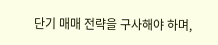단기 매매 전략을 구사해야 하며,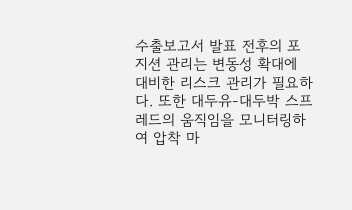수출보고서 발표 전후의 포지션 관리는 변동성 확대에 대비한 리스크 관리가 필요하다. 또한 대두유-대두박 스프레드의 움직임을 모니터링하여 압착 마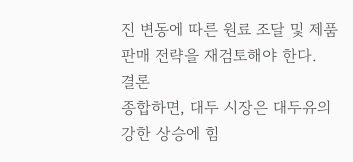진 변동에 따른 원료 조달 및 제품 판매 전략을 재검토해야 한다.
결론
종합하면, 대두 시장은 대두유의 강한 상승에 힘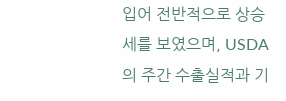입어 전반적으로 상승세를 보였으며, USDA의 주간 수출실적과 기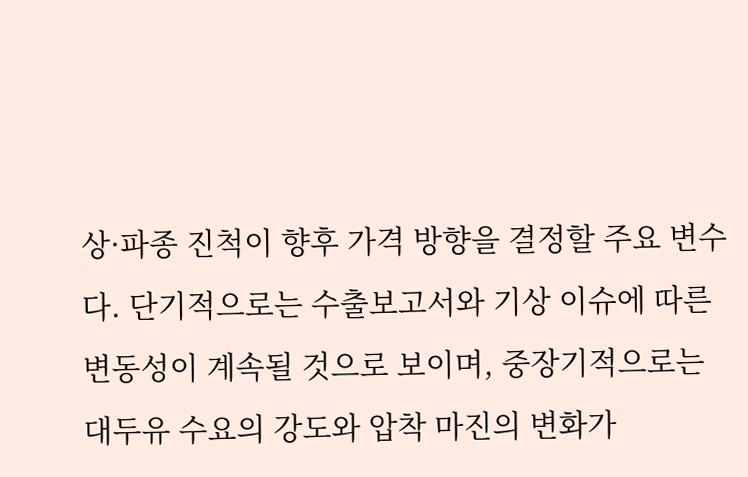상·파종 진척이 향후 가격 방향을 결정할 주요 변수다. 단기적으로는 수출보고서와 기상 이슈에 따른 변동성이 계속될 것으로 보이며, 중장기적으로는 대두유 수요의 강도와 압착 마진의 변화가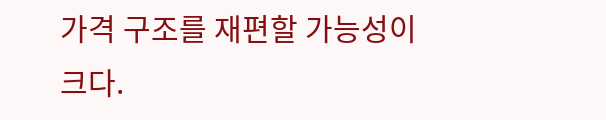가격 구조를 재편할 가능성이 크다.